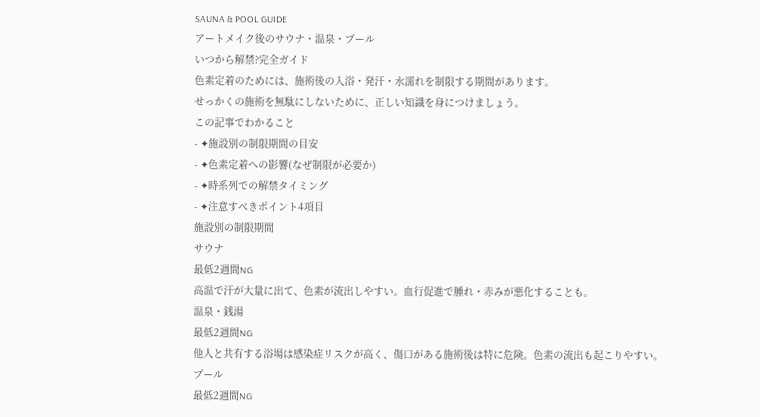SAUNA & POOL GUIDE
アートメイク後のサウナ・温泉・プール
いつから解禁?完全ガイド
色素定着のためには、施術後の入浴・発汗・水濡れを制限する期間があります。
せっかくの施術を無駄にしないために、正しい知識を身につけましょう。
この記事でわかること
- ✦施設別の制限期間の目安
- ✦色素定着への影響(なぜ制限が必要か)
- ✦時系列での解禁タイミング
- ✦注意すべきポイント4項目
施設別の制限期間
サウナ
最低2週間NG
高温で汗が大量に出て、色素が流出しやすい。血行促進で腫れ・赤みが悪化することも。
温泉・銭湯
最低2週間NG
他人と共有する浴場は感染症リスクが高く、傷口がある施術後は特に危険。色素の流出も起こりやすい。
プール
最低2週間NG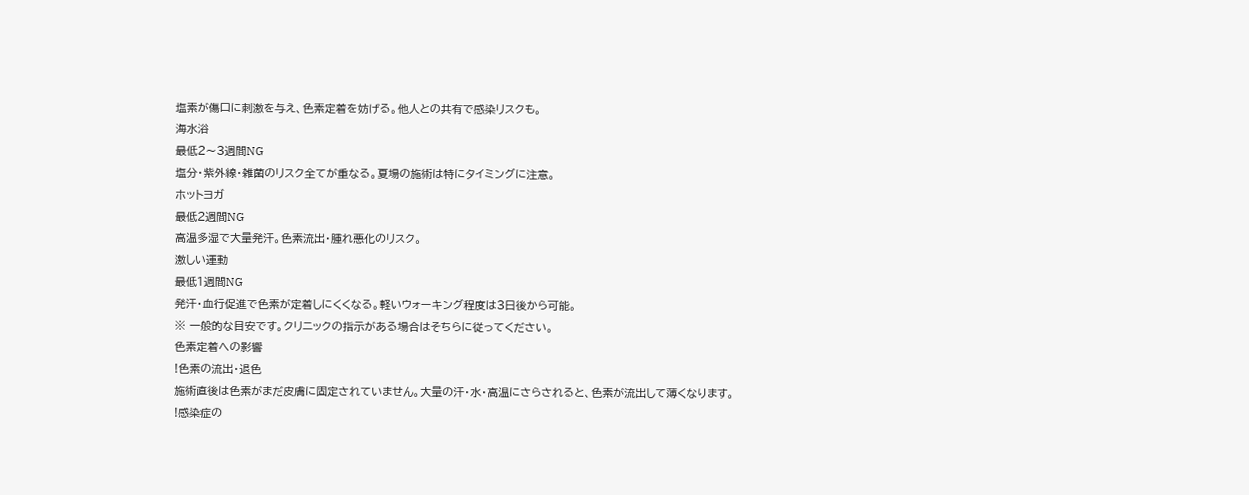塩素が傷口に刺激を与え、色素定着を妨げる。他人との共有で感染リスクも。
海水浴
最低2〜3週間NG
塩分・紫外線・雑菌のリスク全てが重なる。夏場の施術は特にタイミングに注意。
ホットヨガ
最低2週間NG
高温多湿で大量発汗。色素流出・腫れ悪化のリスク。
激しい運動
最低1週間NG
発汗・血行促進で色素が定着しにくくなる。軽いウォーキング程度は3日後から可能。
※ 一般的な目安です。クリニックの指示がある場合はそちらに従ってください。
色素定着への影響
!色素の流出・退色
施術直後は色素がまだ皮膚に固定されていません。大量の汗・水・高温にさらされると、色素が流出して薄くなります。
!感染症の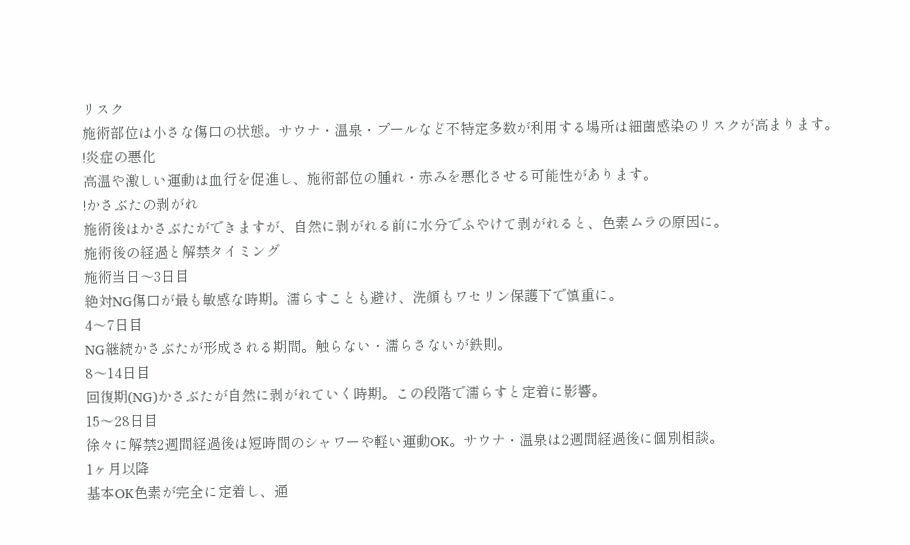リスク
施術部位は小さな傷口の状態。サウナ・温泉・プールなど不特定多数が利用する場所は細菌感染のリスクが高まります。
!炎症の悪化
高温や激しい運動は血行を促進し、施術部位の腫れ・赤みを悪化させる可能性があります。
!かさぶたの剥がれ
施術後はかさぶたができますが、自然に剥がれる前に水分でふやけて剥がれると、色素ムラの原因に。
施術後の経過と解禁タイミング
施術当日〜3日目
絶対NG傷口が最も敏感な時期。濡らすことも避け、洗顔もワセリン保護下で慎重に。
4〜7日目
NG継続かさぶたが形成される期間。触らない・濡らさないが鉄則。
8〜14日目
回復期(NG)かさぶたが自然に剥がれていく時期。この段階で濡らすと定着に影響。
15〜28日目
徐々に解禁2週間経過後は短時間のシャワーや軽い運動OK。サウナ・温泉は2週間経過後に個別相談。
1ヶ月以降
基本OK色素が完全に定着し、通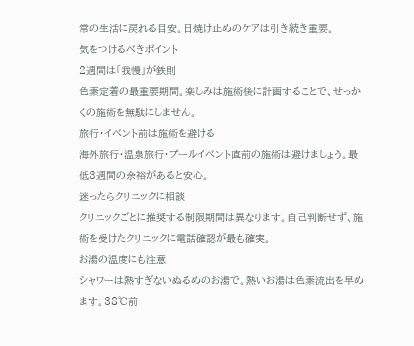常の生活に戻れる目安。日焼け止めのケアは引き続き重要。
気をつけるべきポイント
2週間は「我慢」が鉄則
色素定着の最重要期間。楽しみは施術後に計画することで、せっかくの施術を無駄にしません。
旅行・イベント前は施術を避ける
海外旅行・温泉旅行・プールイベント直前の施術は避けましょう。最低3週間の余裕があると安心。
迷ったらクリニックに相談
クリニックごとに推奨する制限期間は異なります。自己判断せず、施術を受けたクリニックに電話確認が最も確実。
お湯の温度にも注意
シャワーは熱すぎないぬるめのお湯で。熱いお湯は色素流出を早めます。38℃前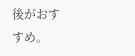後がおすすめ。